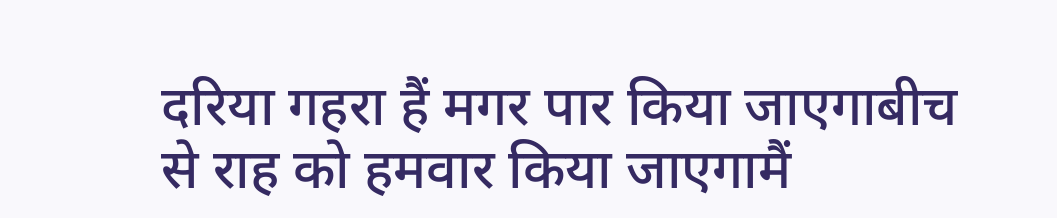दरिया गहरा हैं मगर पार किया जाएगाबीच से राह को हमवार किया जाएगामैं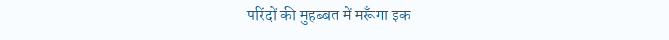परिंदों की मुहब्बत में मरूँगा इक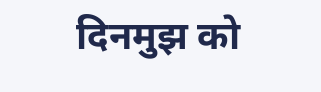दिनमुझ को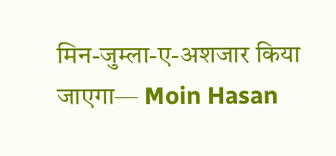मिन-जुम्ला-ए-अशजार किया जाएगा— Moin Hasan